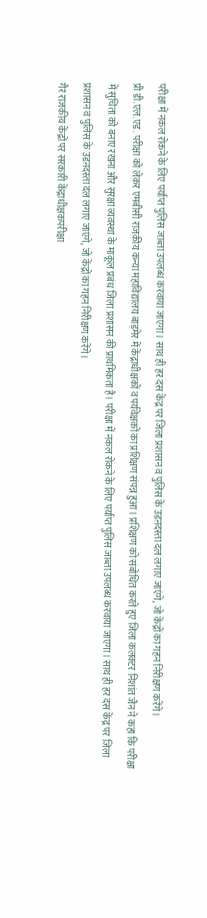परीक्षा में नकल रोकने के लिए पर्याप्त पुलिस जाब्ता उपलब्ध करवाया जाएगा। साथ ही हर दस केंद्र पर जिला प्रशासन व पुलिस के उडऩदस्ता दल लगाए जाएंगे, जो केंद्रों का गहन निरीक्षण करेंगे।
प्री डी.एल.एड. परीक्षा को लेकर एमबीसी राजकीय कन्या महाविद्यालय बाड़मेर में केंद्राधीक्षकों व पर्यवेक्षकों का प्रशिक्षण संपन्न हुआ। प्रशिक्षण को संबोधित करते हुए जिला कलक्टर निशांत जैन ने कहा कि परीक्षा में सुचिता को बनाए रखना और सुरक्षा व्यवस्था के माकूल प्रबंध जिला प्रशासन की प्राथमिकता है। परीक्षा में नकल रोकने के लिए पर्याप्त पुलिस जाब्ता उपलब्ध करवाया जाएगा। साथ ही हर दस केंद्र पर जिला प्रशासन व पुलिस के उडऩदस्ता दल लगाए जाएंगे, जो केंद्रों का गहन निरीक्षण करेंगे।
गैर राजकीय केंद्रों पर सरकारी केंद्राधीक्षकपरीक्षा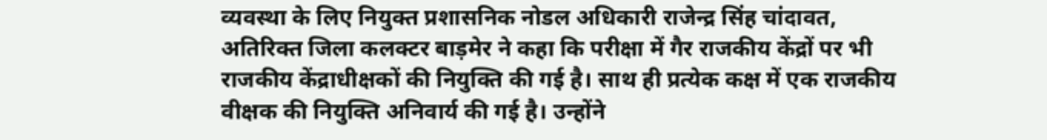व्यवस्था के लिए नियुक्त प्रशासनिक नोडल अधिकारी राजेन्द्र सिंह चांदावत, अतिरिक्त जिला कलक्टर बाड़मेर ने कहा कि परीक्षा में गैर राजकीय केंद्रों पर भी राजकीय केंद्राधीक्षकों की नियुक्ति की गई है। साथ ही प्रत्येक कक्ष में एक राजकीय वीक्षक की नियुक्ति अनिवार्य की गई है। उन्होंने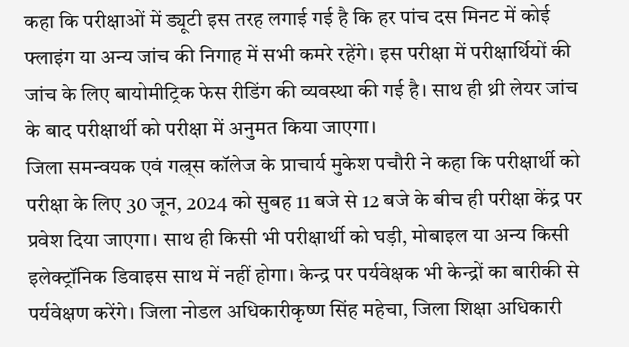कहा कि परीक्षाओं में ड्यूटी इस तरह लगाई गई है कि हर पांच दस मिनट में कोई फ्लाइंग या अन्य जांच की निगाह में सभी कमरे रहेंगे। इस परीक्षा में परीक्षार्थियों की जांच के लिए बायोमीट्रिक फेस रीडिंग की व्यवस्था की गई है। साथ ही थ्री लेयर जांच के बाद परीक्षार्थी को परीक्षा में अनुमत किया जाएगा।
जिला समन्वयक एवं गल्र्स कॉलेज के प्राचार्य मुकेश पचौरी ने कहा कि परीक्षार्थी को परीक्षा के लिए 30 जून, 2024 को सुबह 11 बजे से 12 बजे के बीच ही परीक्षा केंद्र पर प्रवेश दिया जाएगा। साथ ही किसी भी परीक्षार्थी को घड़ी, मोबाइल या अन्य किसी इलेक्ट्रॉनिक डिवाइस साथ में नहीं होगा। केन्द्र पर पर्यवेक्षक भी केन्द्रों का बारीकी से पर्यवेक्षण करेंगे। जिला नोडल अधिकारीकृष्ण सिंह महेचा, जिला शिक्षा अधिकारी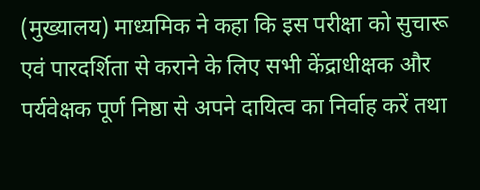(मुख्यालय) माध्यमिक ने कहा कि इस परीक्षा को सुचारू एवं पारदर्शिता से कराने के लिए सभी केंद्राधीक्षक और पर्यवेक्षक पूर्ण निष्ठा से अपने दायित्व का निर्वाह करें तथा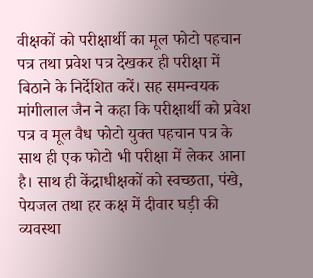वीक्षकों को परीक्षार्थी का मूल फोटो पहचान पत्र तथा प्रवेश पत्र देखकर ही परीक्षा में बिठाने के निर्देशित करें। सह समन्वयक मांगीलाल जैन ने कहा कि परीक्षार्थी को प्रवेश पत्र व मूल वैध फोटो युक्त पहचान पत्र के साथ ही एक फोटो भी परीक्षा में लेकर आना है। साथ ही केंद्राधीक्षकों को स्वच्छता, पंखे, पेयजल तथा हर कक्ष में दीवार घड़ी की व्यवस्था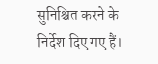सुनिश्चित करने के निर्देश दिए गए हैं।